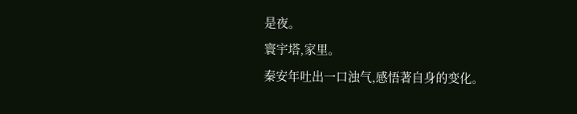是夜。
寰宇塔,家里。
秦安年吐出一口浊气,感悟著自身的变化。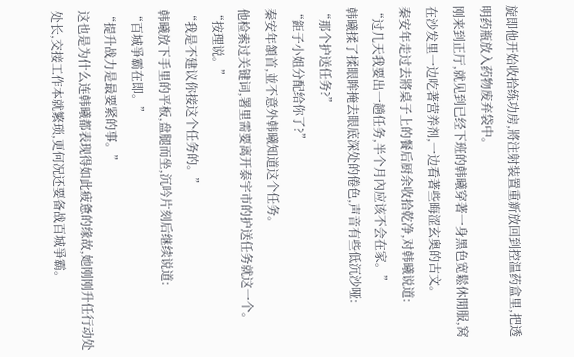旋即他开始收拾练功房,將注射装置重新放回到控温药盒里,把透明药瓶放入药物废弃袋中。
刚来到正厅,就见到已经下班的韩曦穿著一身黑色宽鬆休閒服,窝在沙发里一边吃著营养剂,一边看著些晦涩玄奥的古文。
秦安年走过去將桌子上的餐后厨余收拾乾净,对韩曦说道:
“过几天我要出一趟任务,半个月內应该不会在家。”
韩曦揉了揉眼眸掩去眼底深处的倦色,声音有些低沉沙哑:
“那个护送任务?”
“鉅子小姐分配给你了?”
秦安年頷首,並不意外韩曦知道这个任务。
他检索过关键词,署里需要离开泰宇市的护送任务就这一个。
“按理说。”
“我是不建议你接这个任务的。”
韩曦放下手里的平板,盘腿而坐,沉吟片刻后继续说道:
“百城爭霸在即。”
“提升战力是最要紧的事。”
这也是为什么连韩曦都表现得如此疲惫的缘故,她刚刚升任行动处处长,交接工作本就繁琐,更何况还要备战百城爭霸。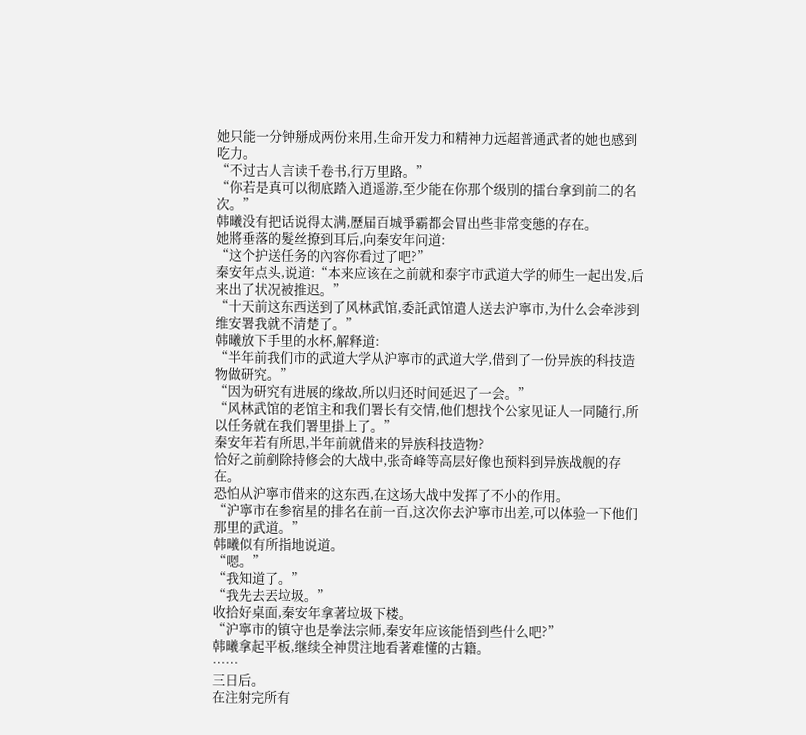她只能一分钟掰成两份来用,生命开发力和精神力远超普通武者的她也感到吃力。
“不过古人言读千卷书,行万里路。”
“你若是真可以彻底踏入逍遥游,至少能在你那个级別的擂台拿到前二的名次。”
韩曦没有把话说得太满,歷届百城爭霸都会冒出些非常变態的存在。
她將垂落的髮丝撩到耳后,向秦安年问道:
“这个护送任务的內容你看过了吧?”
秦安年点头,说道:“本来应该在之前就和泰宇市武道大学的师生一起出发,后来出了状况被推迟。”
“十天前这东西送到了风林武馆,委託武馆遣人送去沪寧市,为什么会牵涉到维安署我就不清楚了。”
韩曦放下手里的水杯,解释道:
“半年前我们市的武道大学从沪寧市的武道大学,借到了一份异族的科技造物做研究。”
“因为研究有进展的缘故,所以归还时间延迟了一会。”
“风林武馆的老馆主和我们署长有交情,他们想找个公家见证人一同隨行,所以任务就在我们署里掛上了。”
秦安年若有所思,半年前就借来的异族科技造物?
恰好之前剷除持修会的大战中,张奇峰等高层好像也预料到异族战舰的存在。
恐怕从沪寧市借来的这东西,在这场大战中发挥了不小的作用。
“沪寧市在参宿星的排名在前一百,这次你去沪寧市出差,可以体验一下他们那里的武道。”
韩曦似有所指地说道。
“嗯。”
“我知道了。”
“我先去丟垃圾。”
收拾好桌面,秦安年拿著垃圾下楼。
“沪寧市的镇守也是拳法宗师,秦安年应该能悟到些什么吧?”
韩曦拿起平板,继续全神贯注地看著难懂的古籍。
……
三日后。
在注射完所有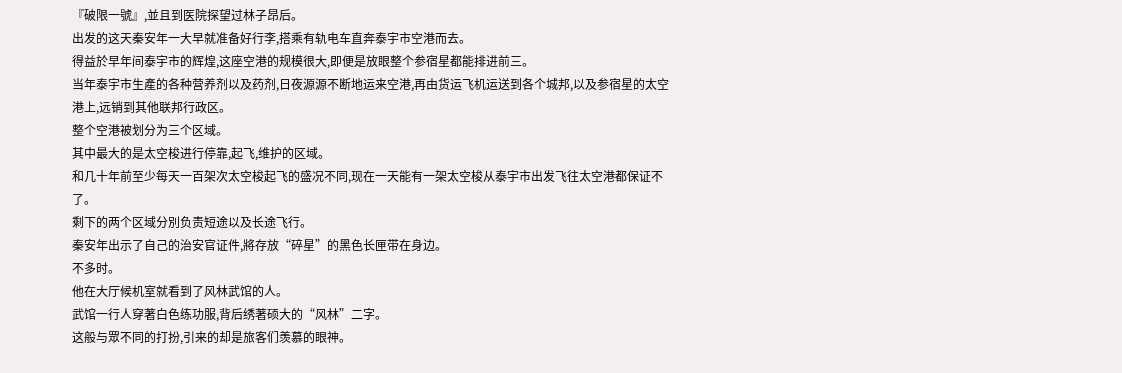『破限一號』,並且到医院探望过林子昂后。
出发的这天秦安年一大早就准备好行李,搭乘有轨电车直奔泰宇市空港而去。
得益於早年间泰宇市的辉煌,这座空港的规模很大,即便是放眼整个参宿星都能排进前三。
当年泰宇市生產的各种营养剂以及药剂,日夜源源不断地运来空港,再由货运飞机运送到各个城邦,以及参宿星的太空港上,远销到其他联邦行政区。
整个空港被划分为三个区域。
其中最大的是太空梭进行停靠,起飞,维护的区域。
和几十年前至少每天一百架次太空梭起飞的盛况不同,现在一天能有一架太空梭从泰宇市出发飞往太空港都保证不了。
剩下的两个区域分別负责短途以及长途飞行。
秦安年出示了自己的治安官证件,將存放“碎星”的黑色长匣带在身边。
不多时。
他在大厅候机室就看到了风林武馆的人。
武馆一行人穿著白色练功服,背后绣著硕大的“风林”二字。
这般与眾不同的打扮,引来的却是旅客们羡慕的眼神。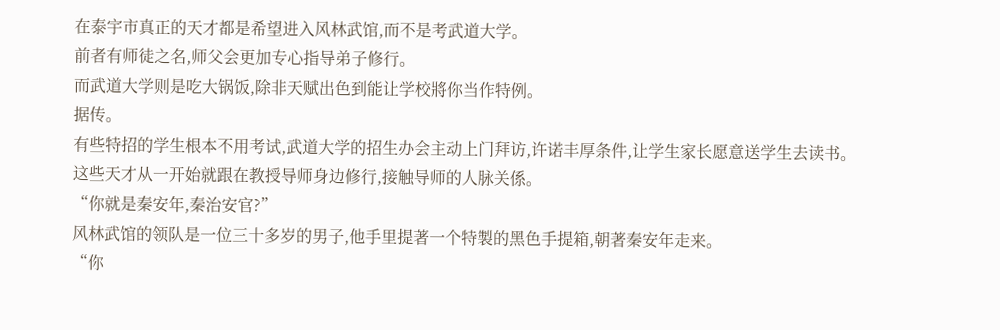在泰宇市真正的天才都是希望进入风林武馆,而不是考武道大学。
前者有师徒之名,师父会更加专心指导弟子修行。
而武道大学则是吃大锅饭,除非天赋出色到能让学校將你当作特例。
据传。
有些特招的学生根本不用考试,武道大学的招生办会主动上门拜访,许诺丰厚条件,让学生家长愿意送学生去读书。
这些天才从一开始就跟在教授导师身边修行,接触导师的人脉关係。
“你就是秦安年,秦治安官?”
风林武馆的领队是一位三十多岁的男子,他手里提著一个特製的黑色手提箱,朝著秦安年走来。
“你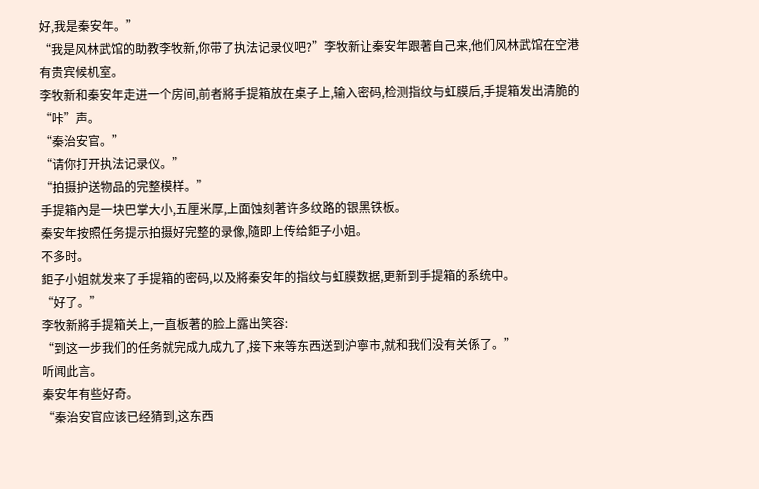好,我是秦安年。”
“我是风林武馆的助教李牧新,你带了执法记录仪吧?”李牧新让秦安年跟著自己来,他们风林武馆在空港有贵宾候机室。
李牧新和秦安年走进一个房间,前者將手提箱放在桌子上,输入密码,检测指纹与虹膜后,手提箱发出清脆的“咔”声。
“秦治安官。”
“请你打开执法记录仪。”
“拍摄护送物品的完整模样。”
手提箱內是一块巴掌大小,五厘米厚,上面蚀刻著许多纹路的银黑铁板。
秦安年按照任务提示拍摄好完整的录像,隨即上传给鉅子小姐。
不多时。
鉅子小姐就发来了手提箱的密码,以及將秦安年的指纹与虹膜数据,更新到手提箱的系统中。
“好了。”
李牧新將手提箱关上,一直板著的脸上露出笑容:
“到这一步我们的任务就完成九成九了,接下来等东西送到沪寧市,就和我们没有关係了。”
听闻此言。
秦安年有些好奇。
“秦治安官应该已经猜到,这东西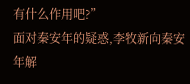有什么作用吧?”
面对秦安年的疑惑,李牧新向秦安年解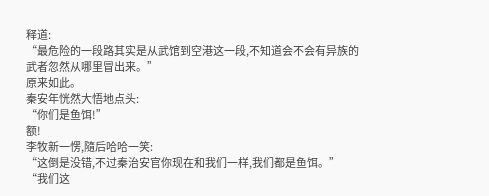释道:
“最危险的一段路其实是从武馆到空港这一段,不知道会不会有异族的武者忽然从哪里冒出来。”
原来如此。
秦安年恍然大悟地点头:
“你们是鱼饵!”
额!
李牧新一愣,隨后哈哈一笑:
“这倒是没错,不过秦治安官你现在和我们一样,我们都是鱼饵。”
“我们这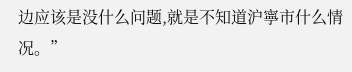边应该是没什么问题,就是不知道沪寧市什么情况。”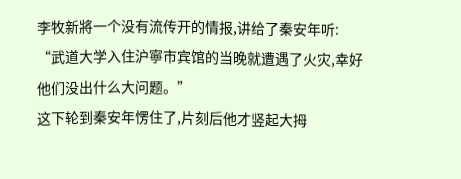李牧新將一个没有流传开的情报,讲给了秦安年听:
“武道大学入住沪寧市宾馆的当晚就遭遇了火灾,幸好他们没出什么大问题。”
这下轮到秦安年愣住了,片刻后他才竖起大拇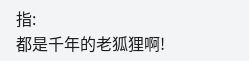指:
都是千年的老狐狸啊!